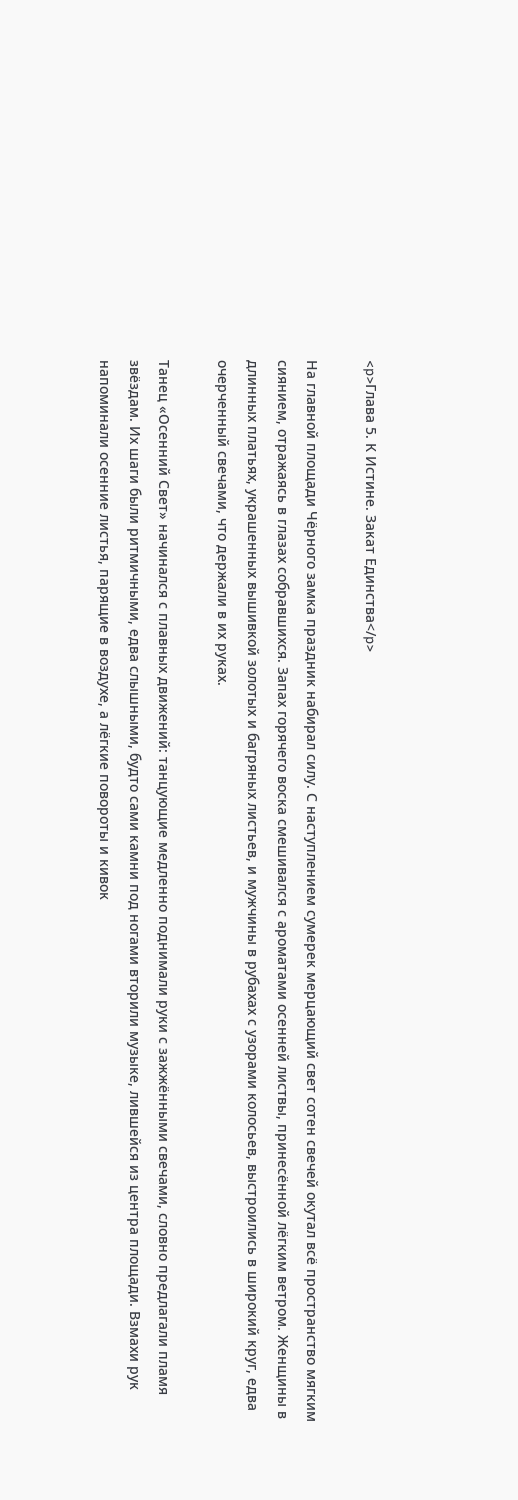<p>Глава 5. К Истине. Закат Единства</p>

На главной площади Чёрного замка праздник набирал силу. С наступлением сумерек мерцающий свет сотен свечей окутал всё пространство мягким сиянием, отражаясь в глазах собравшихся. Запах горячего воска смешивался с ароматами осенней листвы, принесённой лёгким ветром. Женщины в длинных платьях, украшенных вышивкой золотых и багряных листьев, и мужчины в рубахах с узорами колосьев, выстроились в широкий круг, едва очерченный свечами, что держали в их руках.

Танец «Осенний Свет» начинался с плавных движений: танцующие медленно поднимали руки с зажжёнными свечами, словно предлагали пламя звёздам. Их шаги были ритмичными, едва слышными, будто сами камни под ногами вторили музыке, лившейся из центра площади. Взмахи рук напоминали осенние листья, парящие в воздухе, а лёгкие повороты и кивок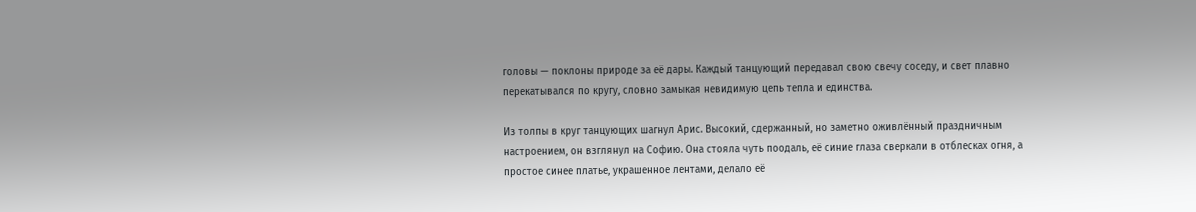головы — поклоны природе за её дары. Каждый танцующий передавал свою свечу соседу, и свет плавно перекатывался по кругу, словно замыкая невидимую цепь тепла и единства.

Из толпы в круг танцующих шагнул Арис. Высокий, сдержанный, но заметно оживлённый праздничным настроением, он взглянул на Софию. Она стояла чуть поодаль, её синие глаза сверкали в отблесках огня, а простое синее платье, украшенное лентами, делало её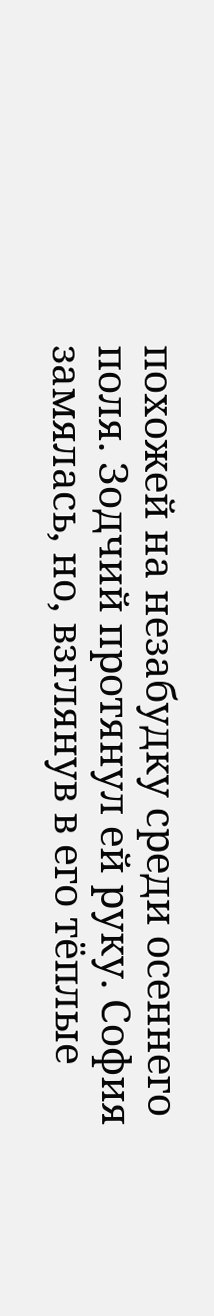похожей на незабудку среди осеннего поля. Зодчий протянул ей руку. София замялась, но, взглянув в его тёплые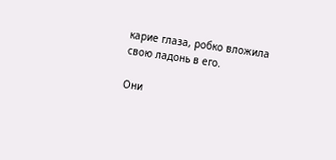карие глаза, робко вложила свою ладонь в его.

Они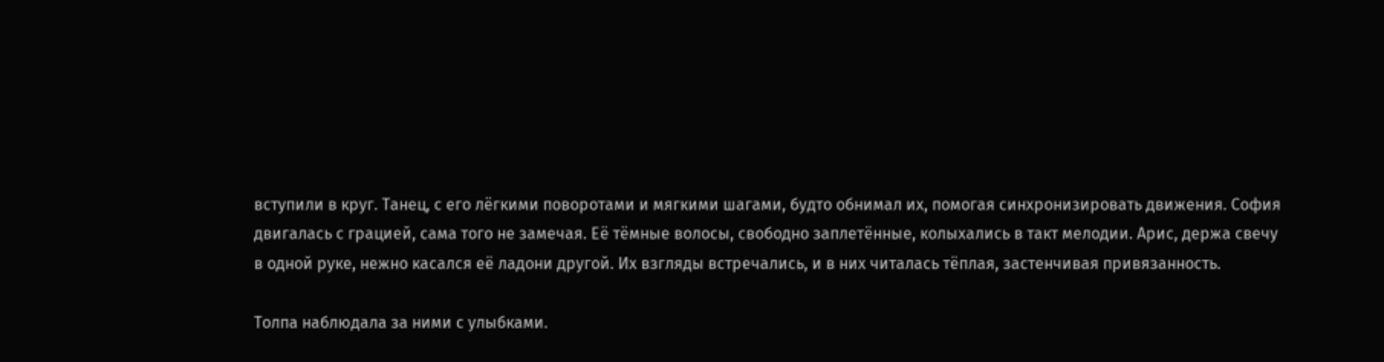вступили в круг. Танец, с его лёгкими поворотами и мягкими шагами, будто обнимал их, помогая синхронизировать движения. София двигалась с грацией, сама того не замечая. Её тёмные волосы, свободно заплетённые, колыхались в такт мелодии. Арис, держа свечу в одной руке, нежно касался её ладони другой. Их взгляды встречались, и в них читалась тёплая, застенчивая привязанность.

Толпа наблюдала за ними с улыбками.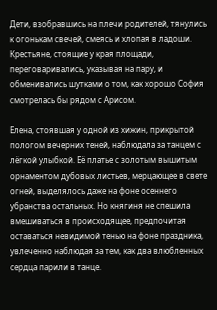Дети, взобравшись на плечи родителей, тянулись к огонькам свечей, смеясь и хлопая в ладоши. Крестьяне, стоящие у края площади, переговаривались, указывая на пару, и обменивались шутками о том, как хорошо София смотрелась бы рядом с Арисом.

Елена, стоявшая у одной из хижин, прикрытой пологом вечерних теней, наблюдала за танцем с лёгкой улыбкой. Её платье с золотым вышитым орнаментом дубовых листьев, мерцающее в свете огней, выделялось даже на фоне осеннего убранства остальных. Но княгиня не спешила вмешиваться в происходящее, предпочитая оставаться невидимой тенью на фоне праздника, увлеченно наблюдая за тем, как два влюбленных сердца парили в танце.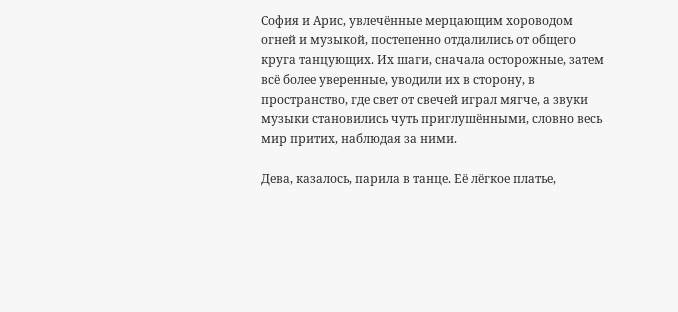София и Арис, увлечённые мерцающим хороводом огней и музыкой, постепенно отдалились от общего круга танцующих. Их шаги, сначала осторожные, затем всё более уверенные, уводили их в сторону, в пространство, где свет от свечей играл мягче, а звуки музыки становились чуть приглушёнными, словно весь мир притих, наблюдая за ними.

Дева, казалось, парила в танце. Её лёгкое платье,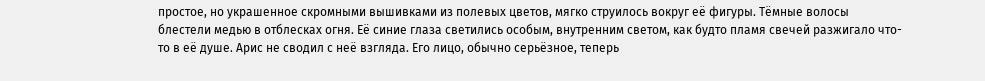простое, но украшенное скромными вышивками из полевых цветов, мягко струилось вокруг её фигуры. Тёмные волосы блестели медью в отблесках огня. Её синие глаза светились особым, внутренним светом, как будто пламя свечей разжигало что-то в её душе. Арис не сводил с неё взгляда. Его лицо, обычно серьёзное, теперь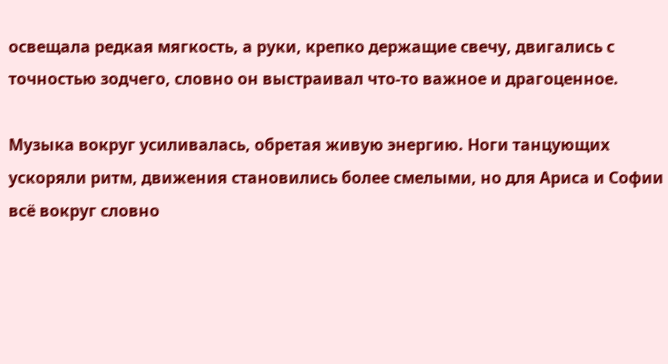освещала редкая мягкость, а руки, крепко держащие свечу, двигались с точностью зодчего, словно он выстраивал что-то важное и драгоценное.

Музыка вокруг усиливалась, обретая живую энергию. Ноги танцующих ускоряли ритм, движения становились более смелыми, но для Ариса и Софии всё вокруг словно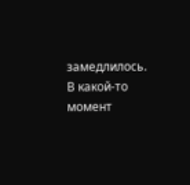замедлилось. В какой-то момент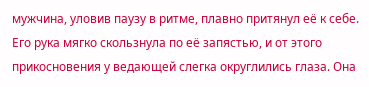мужчина, уловив паузу в ритме, плавно притянул её к себе. Его рука мягко скользнула по её запястью, и от этого прикосновения у ведающей слегка округлились глаза. Она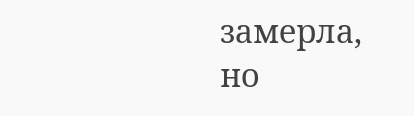замерла, но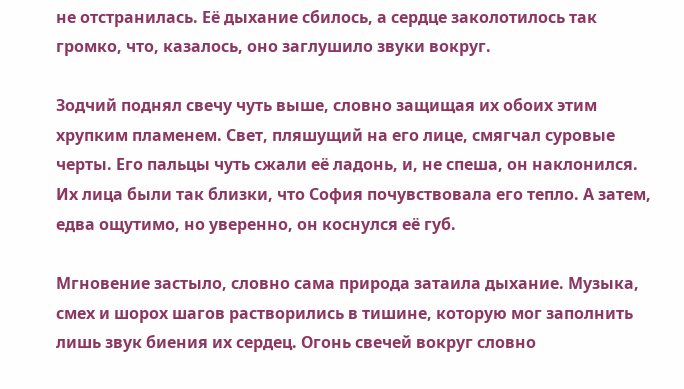не отстранилась. Её дыхание сбилось, а сердце заколотилось так громко, что, казалось, оно заглушило звуки вокруг.

Зодчий поднял свечу чуть выше, словно защищая их обоих этим хрупким пламенем. Свет, пляшущий на его лице, смягчал суровые черты. Его пальцы чуть сжали её ладонь, и, не спеша, он наклонился. Их лица были так близки, что София почувствовала его тепло. А затем, едва ощутимо, но уверенно, он коснулся её губ.

Мгновение застыло, словно сама природа затаила дыхание. Музыка, смех и шорох шагов растворились в тишине, которую мог заполнить лишь звук биения их сердец. Огонь свечей вокруг словно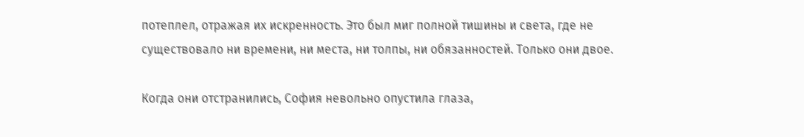потеплел, отражая их искренность. Это был миг полной тишины и света, где не существовало ни времени, ни места, ни толпы, ни обязанностей. Только они двое.

Когда они отстранились, София невольно опустила глаза,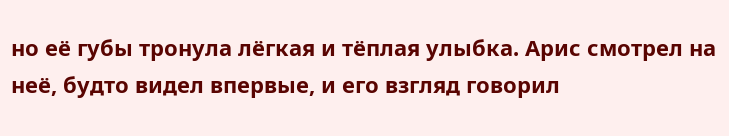но её губы тронула лёгкая и тёплая улыбка. Арис смотрел на неё, будто видел впервые, и его взгляд говорил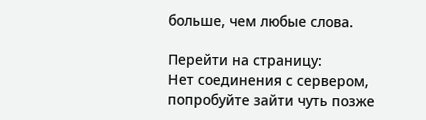больше, чем любые слова.

Перейти на страницу:
Нет соединения с сервером, попробуйте зайти чуть позже